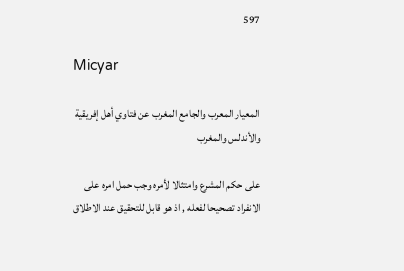597

Micyar

المعيار المعرب والجامع المغرب عن فتاوي أهل إفريقية والأندلس والمغرب

على حكم المشرع وامتثالا لأمره وجب حمل امره على الانفراد تصحيحا لفعله , اذ هو قابل للتحقيق عند الاطلاق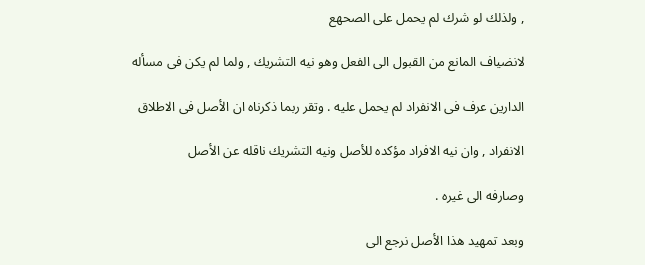, ولذلك لو شرك لم يحمل على الصحهع

لانضياف المانع من القبول الى الفعل وهو نيه التشريك , ولما لم يكن فى مسأله

الدارين عرف فى الانفراد لم يحمل عليه . وتقر ربما ذكرناه ان الأصل فى الاطلاق

الانفراد , وان نيه الافراد مؤكده للأصل ونيه التشريك ناقله عن الأصل

وصارفه الى غيره .

وبعد تمهيد هذا الأصل نرجع الى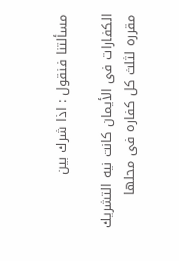مسألتنا فنقول : اذا شرك بين

الكفارات فى الأيمان كانت نيه التشريك مقرره لثلث كل كفاره فى محلها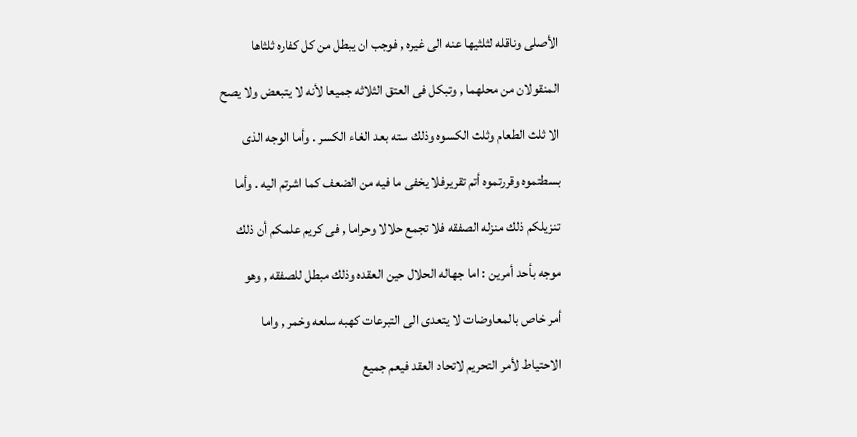الأصلى وناقله لثلثيها عنه الى غيره , فوجب ان يبطل من كل كفاره ثلثاها

المنقولان من محلهما , وتبكل فى العتق الثلاثه جميعا لأنه لا يتبعض ولا يصح

الا ثلث الطعام وثلث الكسوه وذلك سته بعد الغاء الكسر . وأما الوجه الذى

بسطتموه وقررتموه أتم تقريرفلا يخفى ما فيه من الضعف كما اشرتم اليه . وأما

تنزيلكم ذلك منزله الصفقه فلا تجمع حلالا وحراما , فى كريم علمكم أن ذلك

موجه بأحد أمرين : اما جهاله الحلال حين العقده وذلك مبطل للصفقه , وهو

أمر خاص بالمعاوضات لا يتعدى الى التبرعات كهبه سلعه وخمر , واما

الاحتياط لأمر التحريم لاتحاد العقد فيعم جميع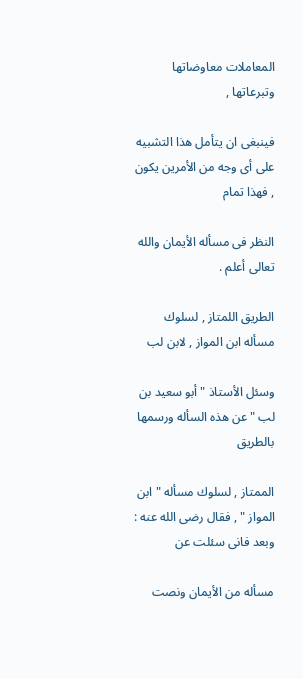المعاملات معاوضاتها وتبرعاتها ,

فينبغى ان يتأمل هذا التشبيه على أى وجه من الأمرين يكون , فهذا تمام

النظر فى مسأله الأيمان والله تعالى أعلم .

الطريق اللمتاز , لسلوك مسأله ابن المواز , لابن لب

وسئل الأستاذ " أبو سعيد بن لب " عن هذه السأله ورسمها بالطريق

الممتاز , لسلوك مسأله " ابن المواز " , فقال رضى الله عنه : وبعد فانى سئلت عن

مسأله من الأيمان ونصت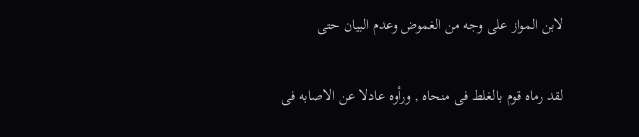لابن المواز على وجه من الغموض وعدم البيان حتى

لقد رماه قوم بالغلط فى منحاه , ورأوه عادلا عن الاصابه فى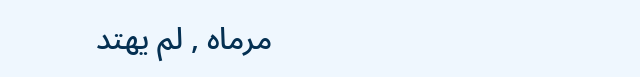مرماه , لم يهتد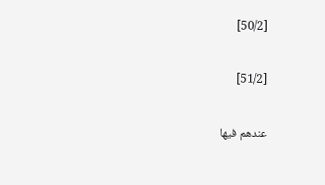[50/2]

[51/2]

عندهم فيها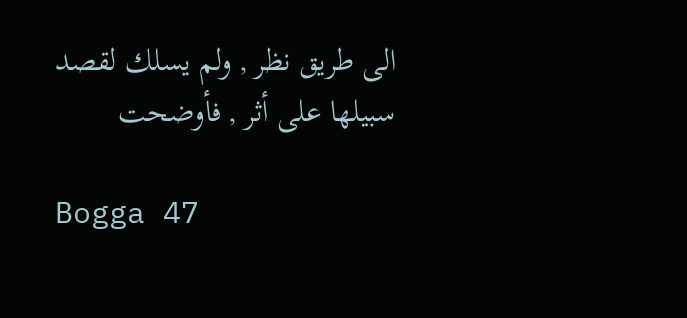الى طريق نظر , ولم يسلك لقصد سبيلها على أثر , فأوضحت

Bogga 47